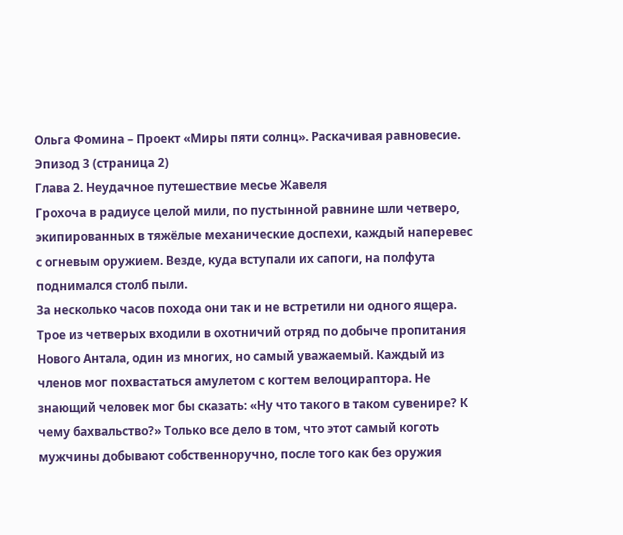Ольга Фомина – Проект «Миры пяти солнц». Раскачивая равновесие. Эпизод 3 (страница 2)
Глава 2. Неудачное путешествие месье Жавеля
Грохоча в радиусе целой мили, по пустынной равнине шли четверо, экипированных в тяжёлые механические доспехи, каждый наперевес с огневым оружием. Везде, куда вступали их сапоги, на полфута поднимался столб пыли.
За несколько часов похода они так и не встретили ни одного ящера. Трое из четверых входили в охотничий отряд по добыче пропитания Нового Антала, один из многих, но самый уважаемый. Каждый из членов мог похвастаться амулетом с когтем велоцираптора. Не знающий человек мог бы сказать: «Ну что такого в таком сувенире? К чему бахвальство?» Только все дело в том, что этот самый коготь мужчины добывают собственноручно, после того как без оружия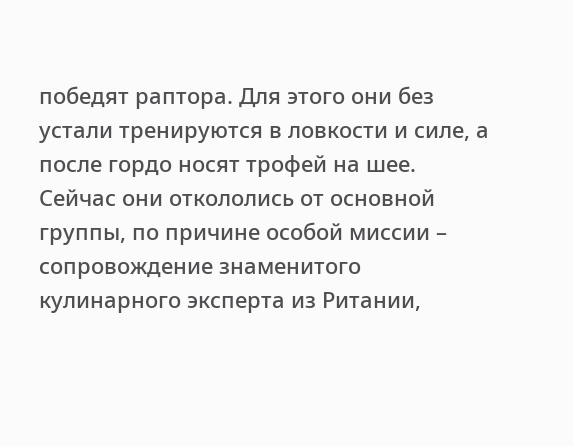победят раптора. Для этого они без устали тренируются в ловкости и силе, а после гордо носят трофей на шее. Сейчас они откололись от основной группы, по причине особой миссии – сопровождение знаменитого кулинарного эксперта из Ритании,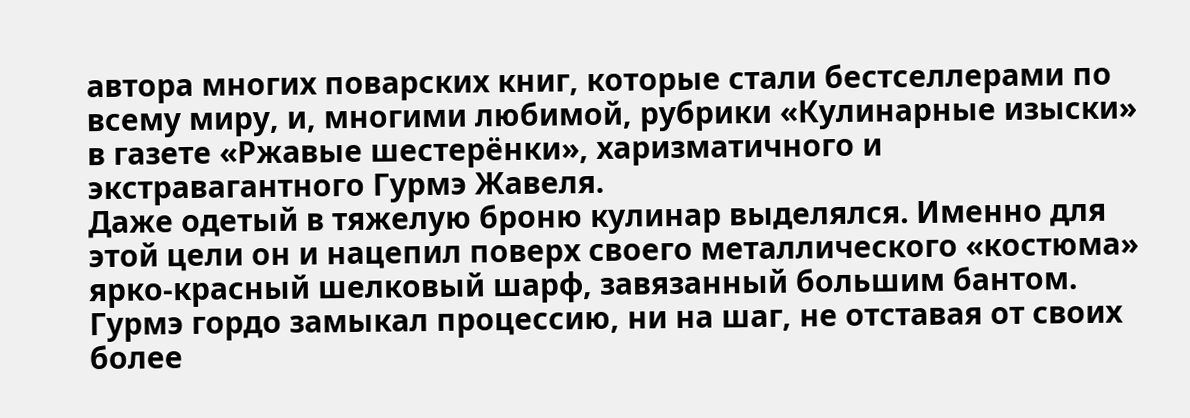автора многих поварских книг, которые стали бестселлерами по всему миру, и, многими любимой, рубрики «Кулинарные изыски» в газете «Ржавые шестерёнки», харизматичного и экстравагантного Гурмэ Жавеля.
Даже одетый в тяжелую броню кулинар выделялся. Именно для этой цели он и нацепил поверх своего металлического «костюма» ярко-красный шелковый шарф, завязанный большим бантом. Гурмэ гордо замыкал процессию, ни на шаг, не отставая от своих более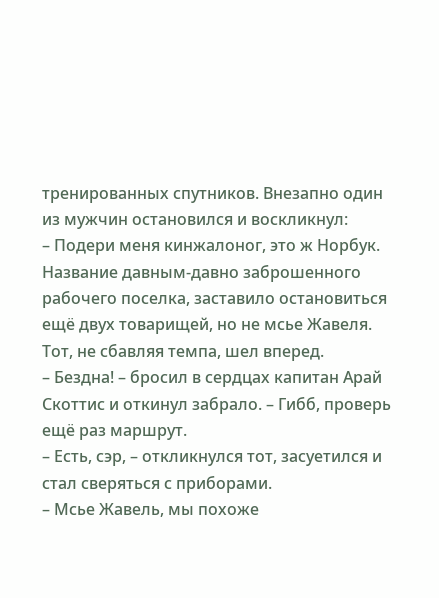тренированных спутников. Внезапно один из мужчин остановился и воскликнул:
– Подери меня кинжалоног, это ж Норбук.
Название давным-давно заброшенного рабочего поселка, заставило остановиться ещё двух товарищей, но не мсье Жавеля. Тот, не сбавляя темпа, шел вперед.
– Бездна! – бросил в сердцах капитан Арай Скоттис и откинул забрало. – Гибб, проверь ещё раз маршрут.
– Есть, сэр, – откликнулся тот, засуетился и стал сверяться с приборами.
– Мсье Жавель, мы похоже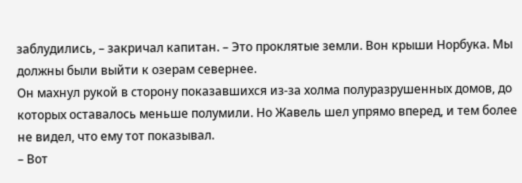заблудились, – закричал капитан. – Это проклятые земли. Вон крыши Норбука. Мы должны были выйти к озерам севернее.
Он махнул рукой в сторону показавшихся из-за холма полуразрушенных домов, до которых оставалось меньше полумили. Но Жавель шел упрямо вперед, и тем более не видел, что ему тот показывал.
– Вот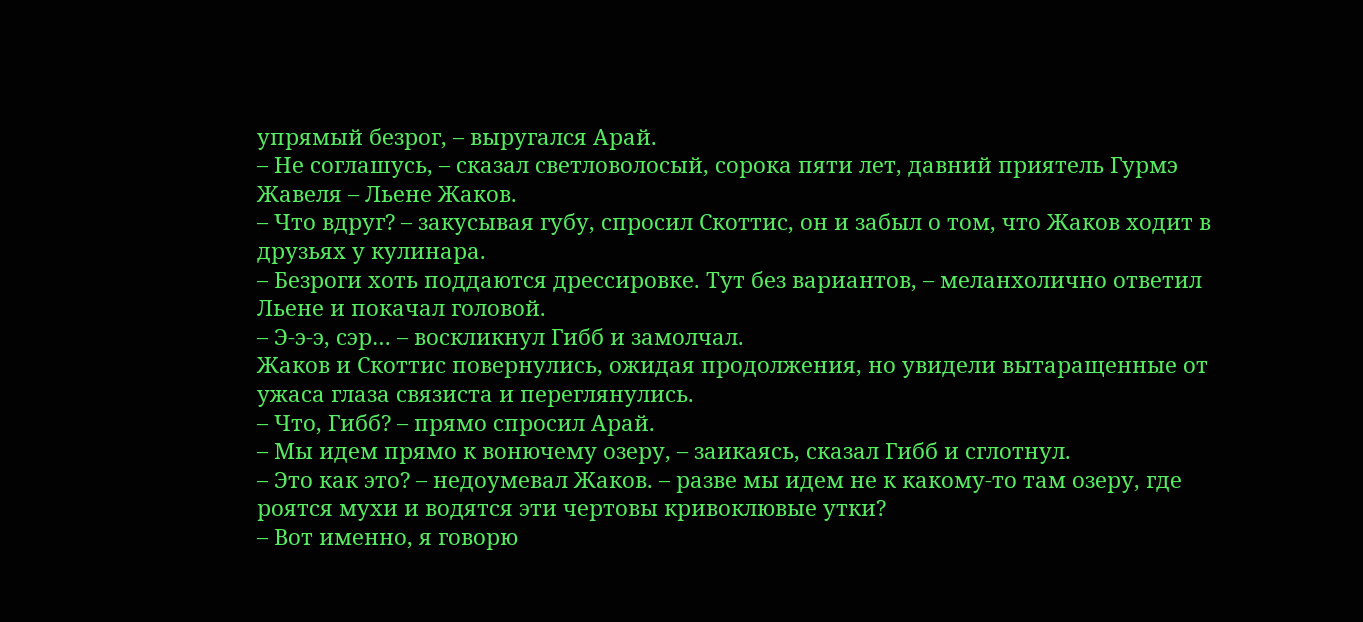упрямый безрог, – выругался Арай.
– Не соглашусь, – сказал светловолосый, сорока пяти лет, давний приятель Гурмэ Жавеля – Льене Жаков.
– Что вдруг? – закусывая губу, спросил Скоттис, он и забыл о том, что Жаков ходит в друзьях у кулинара.
– Безроги хоть поддаются дрессировке. Тут без вариантов, – меланхолично ответил Льене и покачал головой.
– Э-э-э, сэр… – воскликнул Гибб и замолчал.
Жаков и Скоттис повернулись, ожидая продолжения, но увидели вытаращенные от ужаса глаза связиста и переглянулись.
– Что, Гибб? – прямо спросил Арай.
– Мы идем прямо к вонючему озеру, – заикаясь, сказал Гибб и сглотнул.
– Это как это? – недоумевал Жаков. – разве мы идем не к какому-то там озеру, где роятся мухи и водятся эти чертовы кривоклювые утки?
– Вот именно, я говорю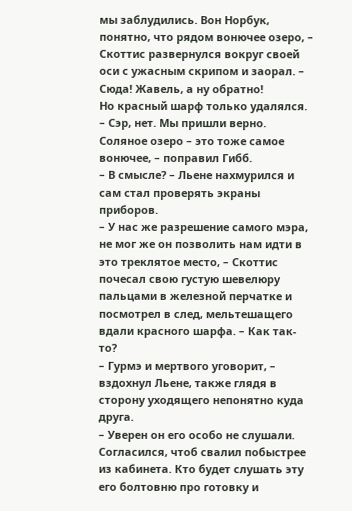мы заблудились. Вон Норбук, понятно, что рядом вонючее озеро, – Скоттис развернулся вокруг своей оси с ужасным скрипом и заорал. – Сюда! Жавель, а ну обратно!
Но красный шарф только удалялся.
– Сэр, нет. Мы пришли верно. Соляное озеро – это тоже самое вонючее, – поправил Гибб.
– В смысле? – Льене нахмурился и сам стал проверять экраны приборов.
– У нас же разрешение самого мэра, не мог же он позволить нам идти в это треклятое место, – Скоттис почесал свою густую шевелюру пальцами в железной перчатке и посмотрел в след, мельтешащего вдали красного шарфа. – Как так-то?
– Гурмэ и мертвого уговорит, – вздохнул Льене, также глядя в сторону уходящего непонятно куда друга.
– Уверен он его особо не слушали. Согласился, чтоб свалил побыстрее из кабинета. Кто будет слушать эту его болтовню про готовку и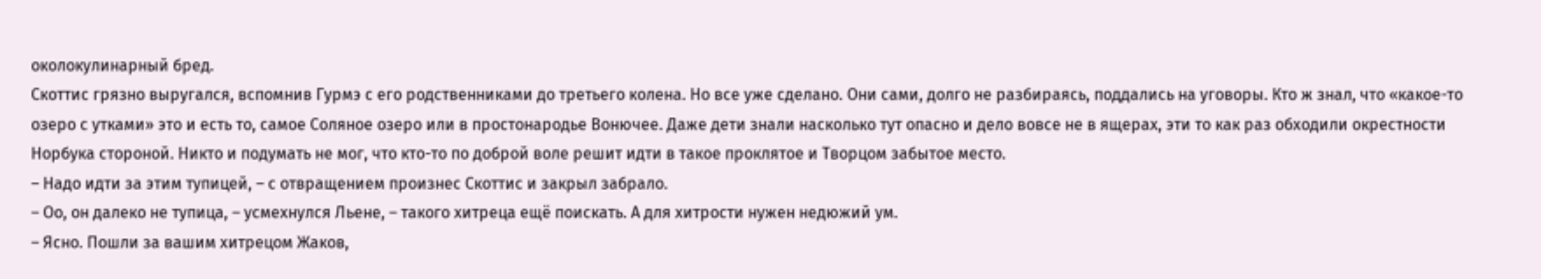околокулинарный бред.
Скоттис грязно выругался, вспомнив Гурмэ с его родственниками до третьего колена. Но все уже сделано. Они сами, долго не разбираясь, поддались на уговоры. Кто ж знал, что «какое-то озеро с утками» это и есть то, самое Соляное озеро или в простонародье Вонючее. Даже дети знали насколько тут опасно и дело вовсе не в ящерах, эти то как раз обходили окрестности Норбука стороной. Никто и подумать не мог, что кто-то по доброй воле решит идти в такое проклятое и Творцом забытое место.
– Надо идти за этим тупицей, – с отвращением произнес Скоттис и закрыл забрало.
– Оо, он далеко не тупица, – усмехнулся Льене, – такого хитреца ещё поискать. А для хитрости нужен недюжий ум.
– Ясно. Пошли за вашим хитрецом Жаков,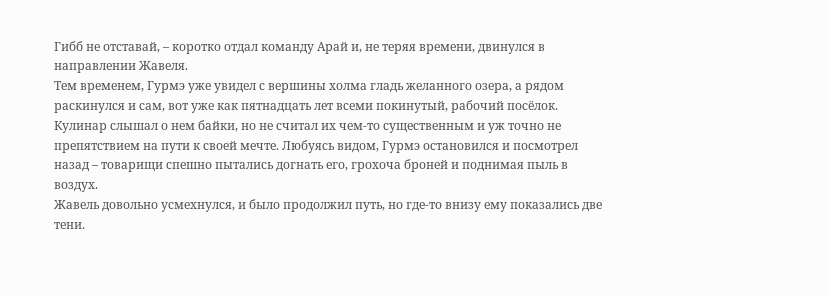Гибб не отставай, – коротко отдал команду Арай и, не теряя времени, двинулся в направлении Жавеля.
Тем временем, Гурмэ уже увидел с вершины холма гладь желанного озера, а рядом раскинулся и сам, вот уже как пятнадцать лет всеми покинутый, рабочий посёлок. Кулинар слышал о нем байки, но не считал их чем-то существенным и уж точно не препятствием на пути к своей мечте. Любуясь видом, Гурмэ остановился и посмотрел назад – товарищи спешно пытались догнать его, грохоча броней и поднимая пыль в воздух.
Жавель довольно усмехнулся, и было продолжил путь, но где-то внизу ему показались две тени.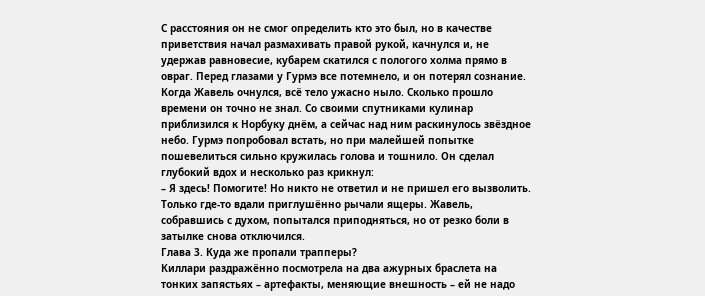С расстояния он не смог определить кто это был, но в качестве приветствия начал размахивать правой рукой, качнулся и, не удержав равновесие, кубарем скатился с пологого холма прямо в овраг. Перед глазами у Гурмэ все потемнело, и он потерял сознание.
Когда Жавель очнулся, всё тело ужасно ныло. Сколько прошло времени он точно не знал. Со своими спутниками кулинар приблизился к Норбуку днём, а сейчас над ним раскинулось звёздное небо. Гурмэ попробовал встать, но при малейшей попытке пошевелиться сильно кружилась голова и тошнило. Он сделал глубокий вдох и несколько раз крикнул:
– Я здесь! Помогите! Но никто не ответил и не пришел его вызволить. Только где-то вдали приглушённо рычали ящеры. Жавель, собравшись с духом, попытался приподняться, но от резко боли в затылке снова отключился.
Глава 3. Куда же пропали трапперы?
Киллари раздражённо посмотрела на два ажурных браслета на тонких запястьях – артефакты, меняющие внешность – ей не надо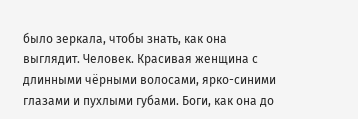было зеркала, чтобы знать, как она выглядит. Человек. Красивая женщина с длинными чёрными волосами, ярко-синими глазами и пухлыми губами. Боги, как она до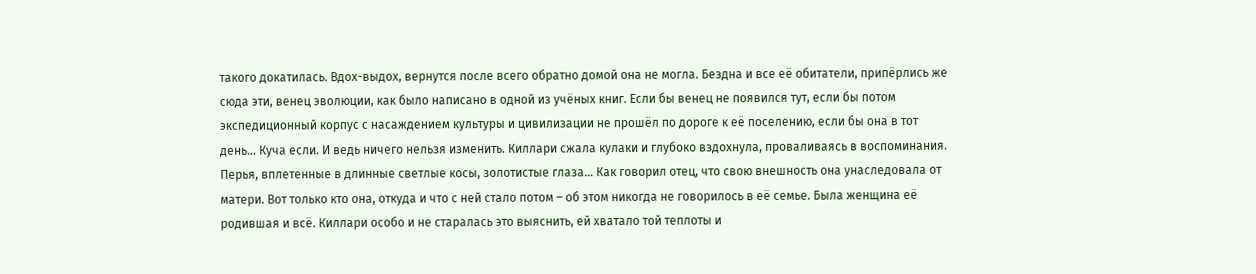такого докатилась. Вдох-выдох, вернутся после всего обратно домой она не могла. Бездна и все её обитатели, припёрлись же сюда эти, венец эволюции, как было написано в одной из учёных книг. Если бы венец не появился тут, если бы потом экспедиционный корпус с насаждением культуры и цивилизации не прошёл по дороге к её поселению, если бы она в тот день… Куча если. И ведь ничего нельзя изменить. Киллари сжала кулаки и глубоко вздохнула, проваливаясь в воспоминания.
Перья, вплетенные в длинные светлые косы, золотистые глаза… Как говорил отец, что свою внешность она унаследовала от матери. Вот только кто она, откуда и что с ней стало потом – об этом никогда не говорилось в её семье. Была женщина её родившая и всё. Киллари особо и не старалась это выяснить, ей хватало той теплоты и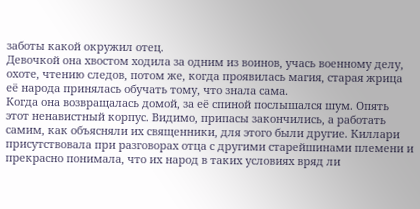заботы какой окружил отец.
Девочкой она хвостом ходила за одним из воинов, учась военному делу, охоте, чтению следов, потом же, когда проявилась магия, старая жрица её народа принялась обучать тому, что знала сама.
Когда она возвращалась домой, за её спиной послышался шум. Опять этот ненавистный корпус. Видимо, припасы закончились, а работать самим, как объясняли их священники, для этого были другие. Киллари присутствовала при разговорах отца с другими старейшинами племени и прекрасно понимала, что их народ в таких условиях вряд ли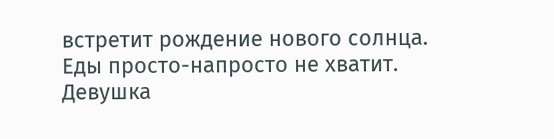встретит рождение нового солнца. Еды просто-напросто не хватит.
Девушка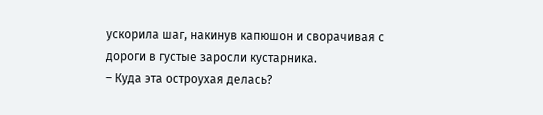ускорила шаг, накинув капюшон и сворачивая с дороги в густые заросли кустарника.
– Куда эта остроухая делась?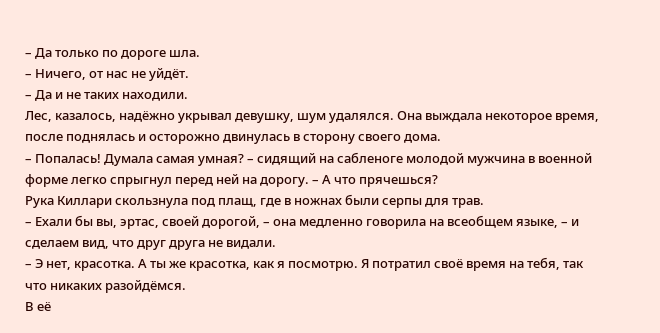– Да только по дороге шла.
– Ничего, от нас не уйдёт.
– Да и не таких находили.
Лес, казалось, надёжно укрывал девушку, шум удалялся. Она выждала некоторое время, после поднялась и осторожно двинулась в сторону своего дома.
– Попалась! Думала самая умная? – сидящий на сабленоге молодой мужчина в военной форме легко спрыгнул перед ней на дорогу. – А что прячешься?
Рука Киллари скользнула под плащ, где в ножнах были серпы для трав.
– Ехали бы вы, эртас, своей дорогой, – она медленно говорила на всеобщем языке, – и сделаем вид, что друг друга не видали.
– Э нет, красотка. А ты же красотка, как я посмотрю. Я потратил своё время на тебя, так что никаких разойдёмся.
В её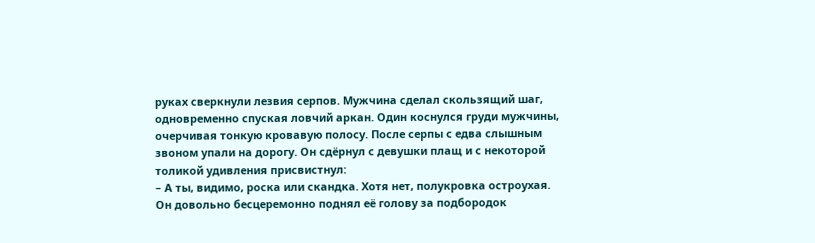руках сверкнули лезвия серпов. Мужчина сделал скользящий шаг, одновременно спуская ловчий аркан. Один коснулся груди мужчины, очерчивая тонкую кровавую полосу. После серпы с едва слышным звоном упали на дорогу. Он сдёрнул с девушки плащ и с некоторой толикой удивления присвистнул:
– А ты, видимо, роска или скандка. Хотя нет, полукровка остроухая.
Он довольно бесцеремонно поднял её голову за подбородок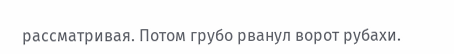рассматривая. Потом грубо рванул ворот рубахи.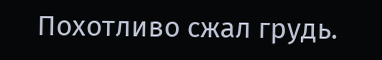Похотливо сжал грудь.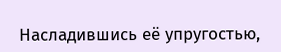Насладившись её упругостью,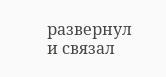развернул и связал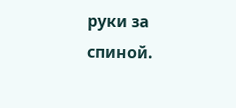руки за спиной.